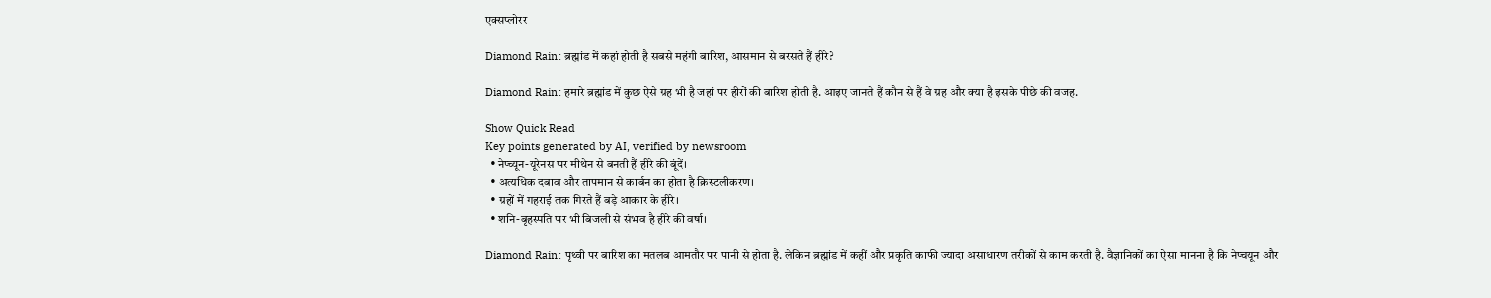एक्सप्लोरर

Diamond Rain: ब्रह्मांड में कहां होती है सबसे महंगी बारिश, आसमान से बरसते हैं हीरे?

Diamond Rain: हमारे ब्रह्मांड में कुछ ऐसे ग्रह भी है जहां पर हीरों की बारिश होती है. आइए जानते हैं कौन से हैं वे ग्रह और क्या है इसके पीछे की वजह.

Show Quick Read
Key points generated by AI, verified by newsroom
  • नेप्च्यून-यूरेनस पर मीथेन से बनती हैं हीरे की बूंदें।
  • अत्यधिक दबाव और तापमान से कार्बन का होता है क्रिस्टलीकरण।
  • ग्रहों में गहराई तक गिरते हैं बड़े आकार के हीरे।
  • शनि-बृहस्पति पर भी बिजली से संभव है हीरे की वर्षा।

Diamond Rain: पृथ्वी पर बारिश का मतलब आमतौर पर पानी से होता है. लेकिन ब्रह्मांड में कहीं और प्रकृति काफी ज्यादा असाधारण तरीकों से काम करती है. वैज्ञानिकों का ऐसा मानना है कि नेप्चयून और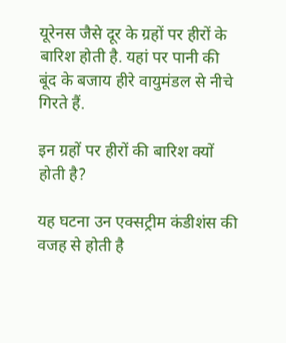यूरेनस जैसे दूर के ग्रहों पर हीरों के बारिश होती है. यहां पर पानी की बूंद के बजाय हीरे वायुमंडल से नीचे गिरते हैं.

इन ग्रहों पर हीरों की बारिश क्यों होती है?

यह घटना उन एक्सट्रीम कंडीशंस की वजह से होती है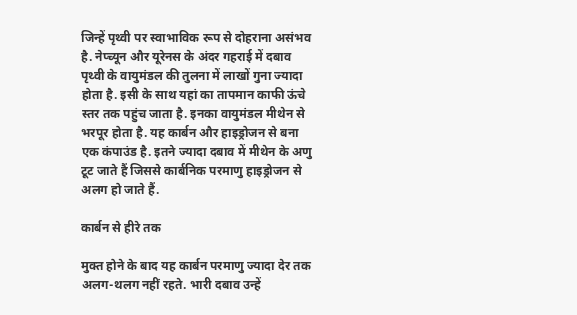जिन्हें पृथ्वी पर स्वाभाविक रूप से दोहराना असंभव है. नेप्च्यून और यूरेनस के अंदर गहराई में दबाव पृथ्वी के वायुमंडल की तुलना में लाखों गुना ज्यादा होता है. इसी के साथ यहां का तापमान काफी ऊंचे स्तर तक पहुंच जाता है. इनका वायुमंडल मीथेन से भरपूर होता है. यह कार्बन और हाइड्रोजन से बना एक कंपाउंड है. इतने ज्यादा दबाव में मीथेन के अणु टूट जाते हैं जिससे कार्बनिक परमाणु हाइड्रोजन से अलग हो जाते हैं.

कार्बन से हीरे तक

मुक्त होने के बाद यह कार्बन परमाणु ज्यादा देर तक अलग-थलग नहीं रहते. भारी दबाव उन्हें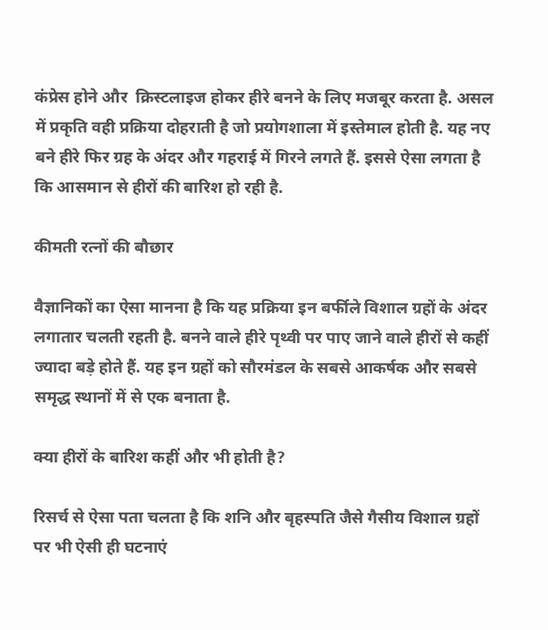कंप्रेस होने और  क्रिस्टलाइज होकर हीरे बनने के लिए मजबूर करता है. असल में प्रकृति वही प्रक्रिया दोहराती है जो प्रयोगशाला में इस्तेमाल होती है. यह नए बने हीरे फिर ग्रह के अंदर और गहराई में गिरने लगते हैं. इससे ऐसा लगता है कि आसमान से हीरों की बारिश हो रही है.

कीमती रत्नों की बौछार

वैज्ञानिकों का ऐसा मानना है कि यह प्रक्रिया इन बर्फीले विशाल ग्रहों के अंदर लगातार चलती रहती है. बनने वाले हीरे पृथ्वी पर पाए जाने वाले हीरों से कहीं ज्यादा बड़े होते हैं. यह इन ग्रहों को सौरमंडल के सबसे आकर्षक और सबसे समृद्ध स्थानों में से एक बनाता है.

क्या हीरों के बारिश कहीं और भी होती है?

रिसर्च से ऐसा पता चलता है कि शनि और बृहस्पति जैसे गैसीय विशाल ग्रहों पर भी ऐसी ही घटनाएं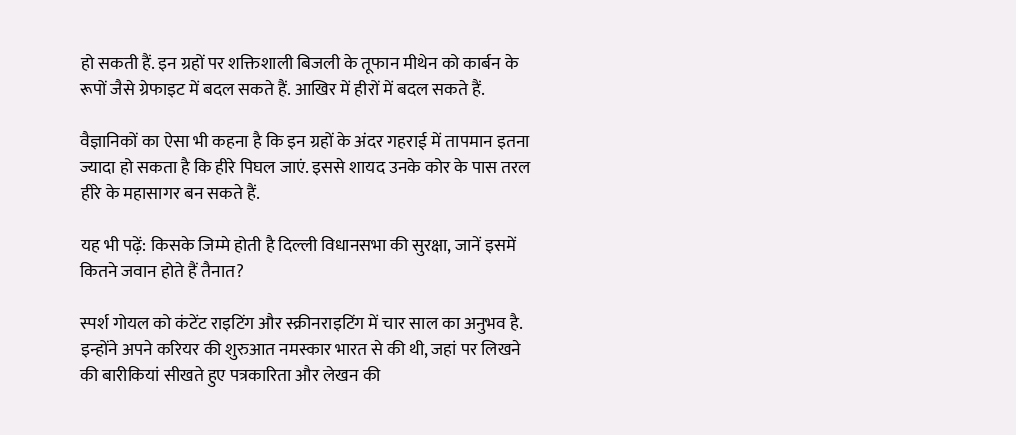हो सकती हैं. इन ग्रहों पर शक्तिशाली बिजली के तूफान मीथेन को कार्बन के रूपों जैसे ग्रेफाइट में बदल सकते हैं. आखिर में हीरों में बदल सकते हैं.

वैज्ञानिकों का ऐसा भी कहना है कि इन ग्रहों के अंदर गहराई में तापमान इतना ज्यादा हो सकता है कि हीरे पिघल जाएं. इससे शायद उनके कोर के पास तरल हीरे के महासागर बन सकते हैं.

यह भी पढ़ें: किसके जिम्मे होती है दिल्ली विधानसभा की सुरक्षा, जानें इसमें कितने जवान होते हैं तैनात?

स्पर्श गोयल को कंटेंट राइटिंग और स्क्रीनराइटिंग में चार साल का अनुभव है.  इन्होंने अपने करियर की शुरुआत नमस्कार भारत से की थी, जहां पर लिखने की बारीकियां सीखते हुए पत्रकारिता और लेखन की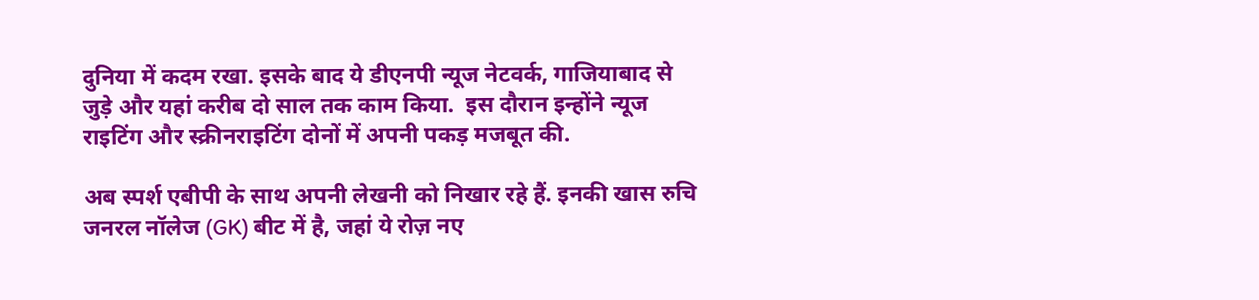दुनिया में कदम रखा. इसके बाद ये डीएनपी न्यूज नेटवर्क, गाजियाबाद से जुड़े और यहां करीब दो साल तक काम किया.  इस दौरान इन्होंने न्यूज राइटिंग और स्क्रीनराइटिंग दोनों में अपनी पकड़ मजबूत की.

अब स्पर्श एबीपी के साथ अपनी लेखनी को निखार रहे हैं. इनकी खास रुचि जनरल नॉलेज (GK) बीट में है, जहां ये रोज़ नए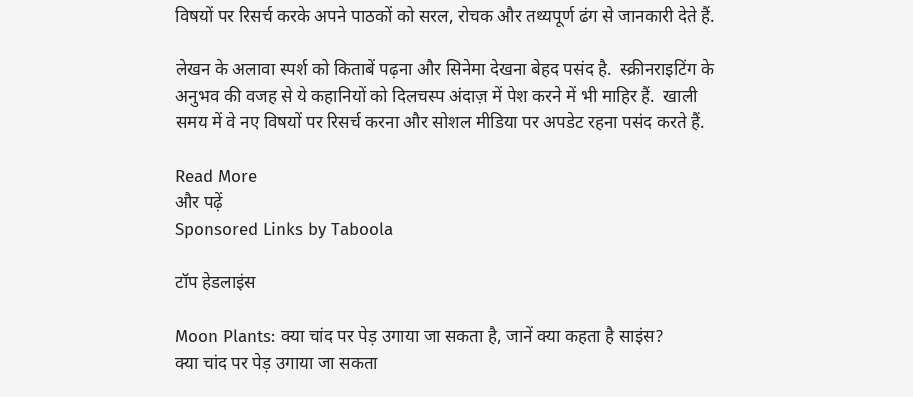विषयों पर रिसर्च करके अपने पाठकों को सरल, रोचक और तथ्यपूर्ण ढंग से जानकारी देते हैं.

लेखन के अलावा स्पर्श को किताबें पढ़ना और सिनेमा देखना बेहद पसंद है.  स्क्रीनराइटिंग के अनुभव की वजह से ये कहानियों को दिलचस्प अंदाज़ में पेश करने में भी माहिर हैं.  खाली समय में वे नए विषयों पर रिसर्च करना और सोशल मीडिया पर अपडेट रहना पसंद करते हैं.

Read More
और पढ़ें
Sponsored Links by Taboola

टॉप हेडलाइंस

Moon Plants: क्या चांद पर पेड़ उगाया जा सकता है, जानें क्या कहता है साइंस?
क्या चांद पर पेड़ उगाया जा सकता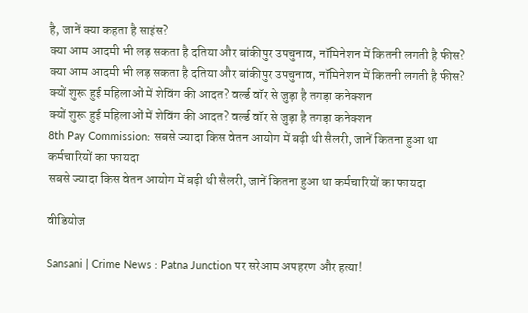है, जानें क्या कहता है साइंस?
क्या आम आदमी भी लड़ सकता है दतिया और बांकीपुर उपचुनाव, नॉमिनेशन में कितनी लगती है फीस?
क्या आम आदमी भी लड़ सकता है दतिया और बांकीपुर उपचुनाव, नॉमिनेशन में कितनी लगती है फीस?
क्यों शुरू हुई महिलाओं में शेविंग की आदत? वर्ल्ड वॉर से जुड़ा है तगड़ा कनेक्शन
क्यों शुरू हुई महिलाओं में शेविंग की आदत? वर्ल्ड वॉर से जुड़ा है तगड़ा कनेक्शन
8th Pay Commission: सबसे ज्यादा किस वेतन आयोग में बढ़ी थी सैलरी, जानें कितना हुआ था कर्मचारियों का फायदा
सबसे ज्यादा किस वेतन आयोग में बढ़ी थी सैलरी, जानें कितना हुआ था कर्मचारियों का फायदा

वीडियोज

Sansani | Crime News : Patna Junction पर सरेआम अपहरण और हत्या!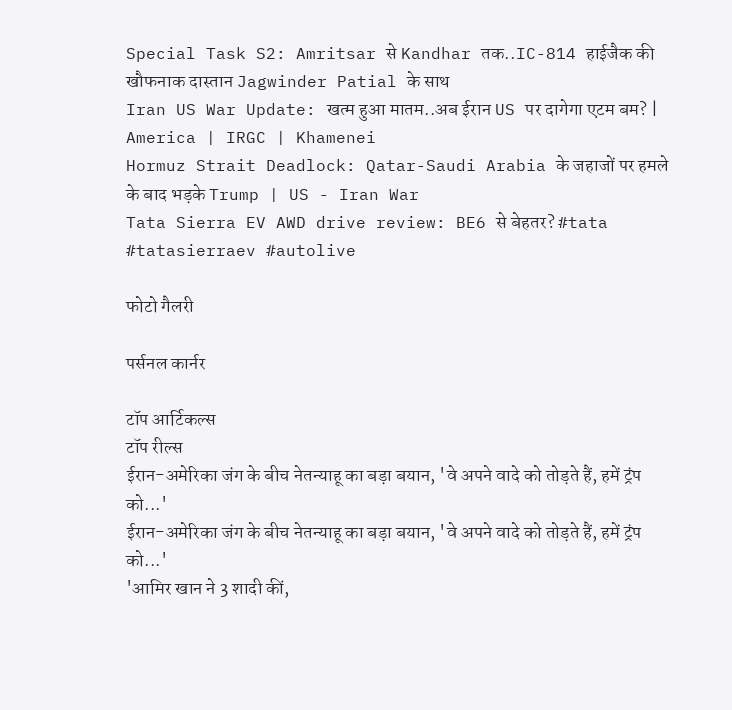Special Task S2: Amritsar से Kandhar तक..IC-814 हाईजैक की खौफनाक दास्तान Jagwinder Patial के साथ
Iran US War Update: खत्म हुआ मातम..अब ईरान US पर दागेगा एटम बम? | America | IRGC | Khamenei
Hormuz Strait Deadlock: Qatar-Saudi Arabia के जहाजों पर हमले के बाद भड़के Trump | US - Iran War
Tata Sierra EV AWD drive review: BE6 से बेहतर? #tata #tatasierraev #autolive

फोटो गैलरी

पर्सनल कार्नर

टॉप आर्टिकल्स
टॉप रील्स
ईरान-अमेरिका जंग के बीच नेतन्याहू का बड़ा बयान, 'वे अपने वादे को तोड़ते हैं, हमें ट्रंप को...'
ईरान-अमेरिका जंग के बीच नेतन्याहू का बड़ा बयान, 'वे अपने वादे को तोड़ते हैं, हमें ट्रंप को...'
'आमिर खान ने 3 शादी कीं,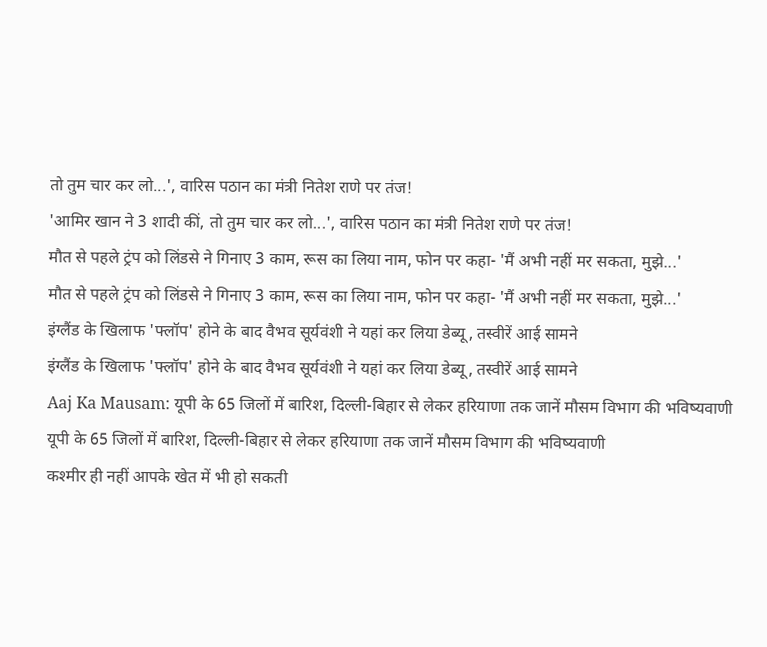तो तुम चार कर लो...', वारिस पठान का मंत्री नितेश राणे पर तंज!
'आमिर खान ने 3 शादी कीं, तो तुम चार कर लो...', वारिस पठान का मंत्री नितेश राणे पर तंज!
मौत से पहले ट्रंप को लिंडसे ने गिनाए 3 काम, रूस का लिया नाम, फोन पर कहा- 'मैं अभी नहीं मर सकता, मुझे...'
मौत से पहले ट्रंप को लिंडसे ने गिनाए 3 काम, रूस का लिया नाम, फोन पर कहा- 'मैं अभी नहीं मर सकता, मुझे...'
इंग्लैंड के खिलाफ 'फ्लॉप' होने के बाद वैभव सूर्यवंशी ने यहां कर लिया डेब्यू, तस्वीरें आई सामने
इंग्लैंड के खिलाफ 'फ्लॉप' होने के बाद वैभव सूर्यवंशी ने यहां कर लिया डेब्यू, तस्वीरें आई सामने
Aaj Ka Mausam: यूपी के 65 जिलों में बारिश, दिल्ली-बिहार से लेकर हरियाणा तक जानें मौसम विभाग की भविष्यवाणी
यूपी के 65 जिलों में बारिश, दिल्ली-बिहार से लेकर हरियाणा तक जानें मौसम विभाग की भविष्यवाणी
कश्मीर ही नहीं आपके खेत में भी हो सकती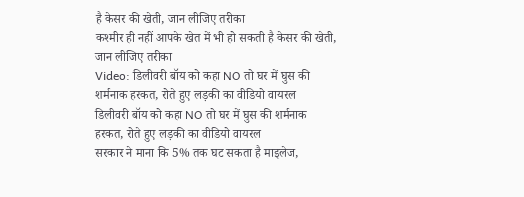है केसर की खेती, जान लीजिए तरीका
कश्मीर ही नहीं आपके खेत में भी हो सकती है केसर की खेती, जान लीजिए तरीका
Video: डिलीवरी बॉय को कहा NO तो घर में घुस की शर्मनाक हरकत, रोते हुए लड़की का वीडियो वायरल
डिलीवरी बॉय को कहा NO तो घर में घुस की शर्मनाक हरकत, रोते हुए लड़की का वीडियो वायरल
सरकार ने माना कि 5% तक घट सकता है माइलेज,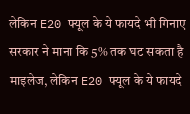लेकिन E20 फ्यूल के ये फायदे भी गिनाए
सरकार ने माना कि 5% तक घट सकता है माइलेज, लेकिन E20 फ्यूल के ये फायदे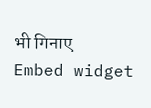भी गिनाए
Embed widget